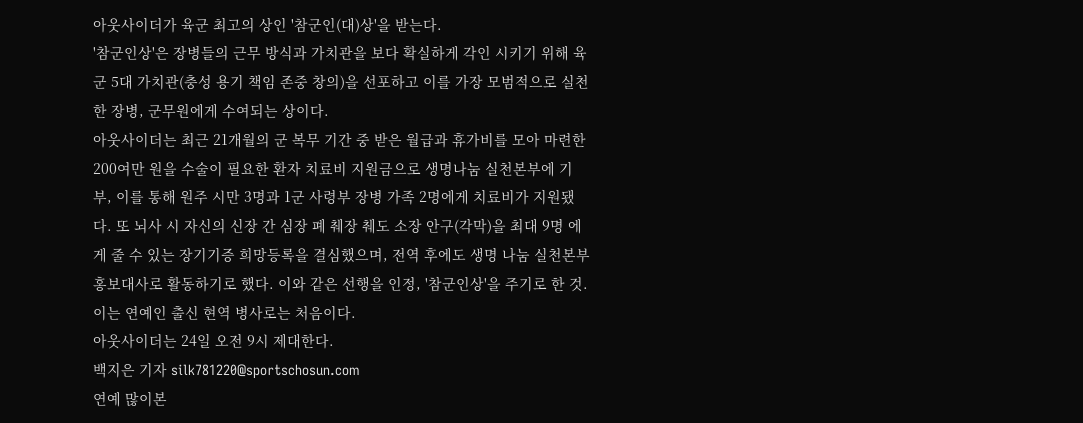아웃사이더가 육군 최고의 상인 '참군인(대)상'을 받는다.
'참군인상'은 장병들의 근무 방식과 가치관을 보다 확실하게 각인 시키기 위해 육군 5대 가치관(충성 용기 책임 존중 창의)을 선포하고 이를 가장 모범적으로 실천한 장병, 군무원에게 수여되는 상이다.
아웃사이더는 최근 21개월의 군 복무 기간 중 받은 월급과 휴가비를 모아 마련한 200여만 원을 수술이 필요한 환자 치료비 지원금으로 생명나눔 실천본부에 기부, 이를 통해 원주 시만 3명과 1군 사령부 장병 가족 2명에게 치료비가 지원됐다. 또 뇌사 시 자신의 신장 간 심장 폐 췌장 췌도 소장 안구(각막)을 최대 9명 에게 줄 수 있는 장기기증 희망등록을 결심했으며, 전역 후에도 생명 나눔 실천본부 홍보대사로 활동하기로 했다. 이와 같은 선행을 인정, '참군인상'을 주기로 한 것. 이는 연예인 출신 현역 병사로는 처음이다.
아웃사이더는 24일 오전 9시 제대한다.
백지은 기자 silk781220@sportschosun.com
연예 많이본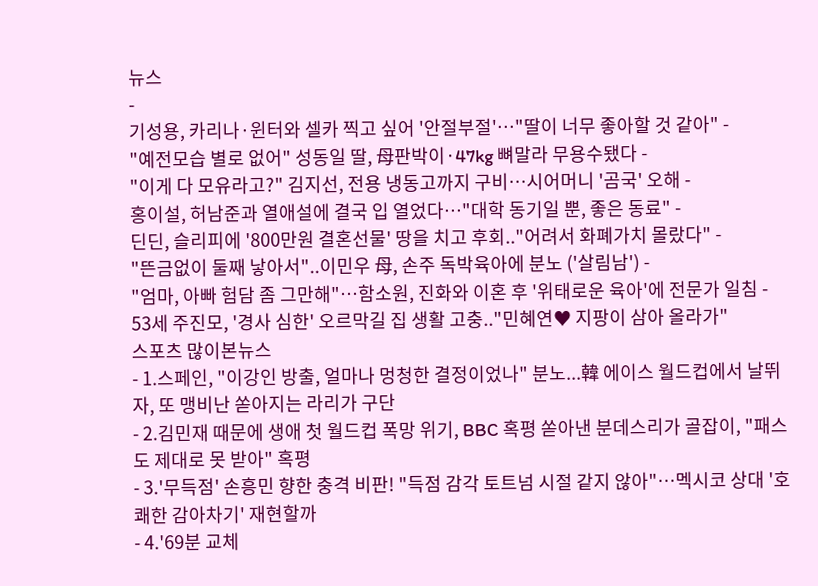뉴스
-
기성용, 카리나·윈터와 셀카 찍고 싶어 '안절부절'…"딸이 너무 좋아할 것 같아" -
"예전모습 별로 없어" 성동일 딸, 母판박이·47kg 뼈말라 무용수됐다 -
"이게 다 모유라고?" 김지선, 전용 냉동고까지 구비…시어머니 '곰국' 오해 -
홍이설, 허남준과 열애설에 결국 입 열었다…"대학 동기일 뿐, 좋은 동료" -
딘딘, 슬리피에 '800만원 결혼선물' 땅을 치고 후회.."어려서 화폐가치 몰랐다" -
"뜬금없이 둘째 낳아서"..이민우 母, 손주 독박육아에 분노 ('살림남') -
"엄마, 아빠 험담 좀 그만해"…함소원, 진화와 이혼 후 '위태로운 육아'에 전문가 일침 -
53세 주진모, '경사 심한' 오르막길 집 생활 고충.."민혜연♥ 지팡이 삼아 올라가"
스포츠 많이본뉴스
- 1.스페인, "이강인 방출, 얼마나 멍청한 결정이었나" 분노...韓 에이스 월드컵에서 날뛰자, 또 맹비난 쏟아지는 라리가 구단
- 2.김민재 때문에 생애 첫 월드컵 폭망 위기, BBC 혹평 쏟아낸 분데스리가 골잡이, "패스도 제대로 못 받아" 혹평
- 3.'무득점' 손흥민 향한 충격 비판! "득점 감각 토트넘 시절 같지 않아"…멕시코 상대 '호쾌한 감아차기' 재현할까
- 4.'69분 교체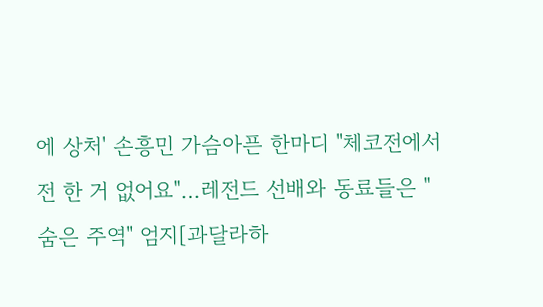에 상처' 손흥민 가슴아픈 한마디 "체코전에서 전 한 거 없어요"…레전드 선배와 동료들은 "숨은 주역" 엄지[과달라하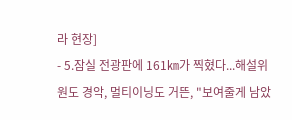라 현장]
- 5.잠실 전광판에 161㎞가 찍혔다...해설위원도 경악, 멀티이닝도 거뜬, "보여줄게 남았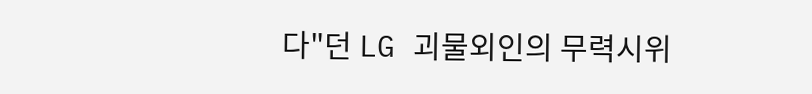다"던 LG 괴물외인의 무력시위